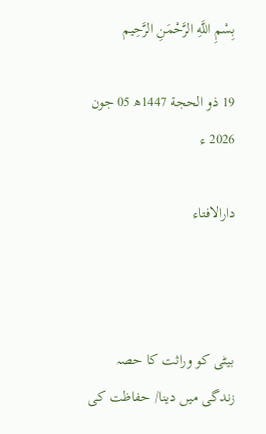بِسْمِ اللَّهِ الرَّحْمَنِ الرَّحِيم

19 ذو الحجة 1447ھ 05 جون 2026 ء

دارالافتاء



بیٹی کو وراثت کا حصہ زندگی میں دینا/ حفاظت کی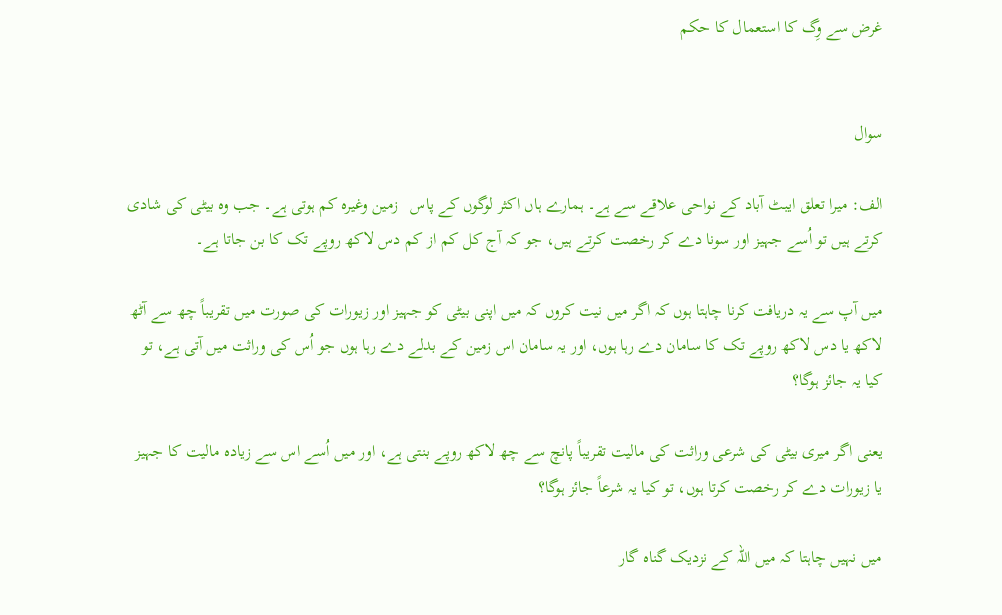غرض سے وِگ کا استعمال کا حکم


سوال

الف: میرا تعلق ایبٹ آباد کے نواحی علاقے سے ہے۔ ہمارے ہاں اکثر لوگوں کے پاس   زمین وغیرہ کم ہوتی ہے۔ جب وہ بیٹی کی شادی کرتے ہیں تو اُسے جہیز اور سونا دے کر رخصت کرتے ہیں، جو کہ آج کل کم از کم دس لاکھ روپے تک کا بن جاتا ہے۔

میں آپ سے یہ دریافت کرنا چاہتا ہوں کہ اگر میں نیت کروں کہ میں اپنی بیٹی کو جہیز اور زیورات کی صورت میں تقریباً چھ سے آٹھ لاکھ یا دس لاکھ روپے تک کا سامان دے رہا ہوں، اور یہ سامان اس زمین کے بدلے دے رہا ہوں جو اُس کی وراثت میں آتی ہے، تو کیا یہ جائز ہوگا؟

یعنی اگر میری بیٹی کی شرعی وراثت کی مالیت تقریباً پانچ سے چھ لاکھ روپے بنتی ہے، اور میں اُسے اس سے زیادہ مالیت کا جہیز یا زیورات دے کر رخصت کرتا ہوں، تو کیا یہ شرعاً جائز ہوگا؟

میں نہیں چاہتا کہ میں اللہ کے نزدیک گناہ گار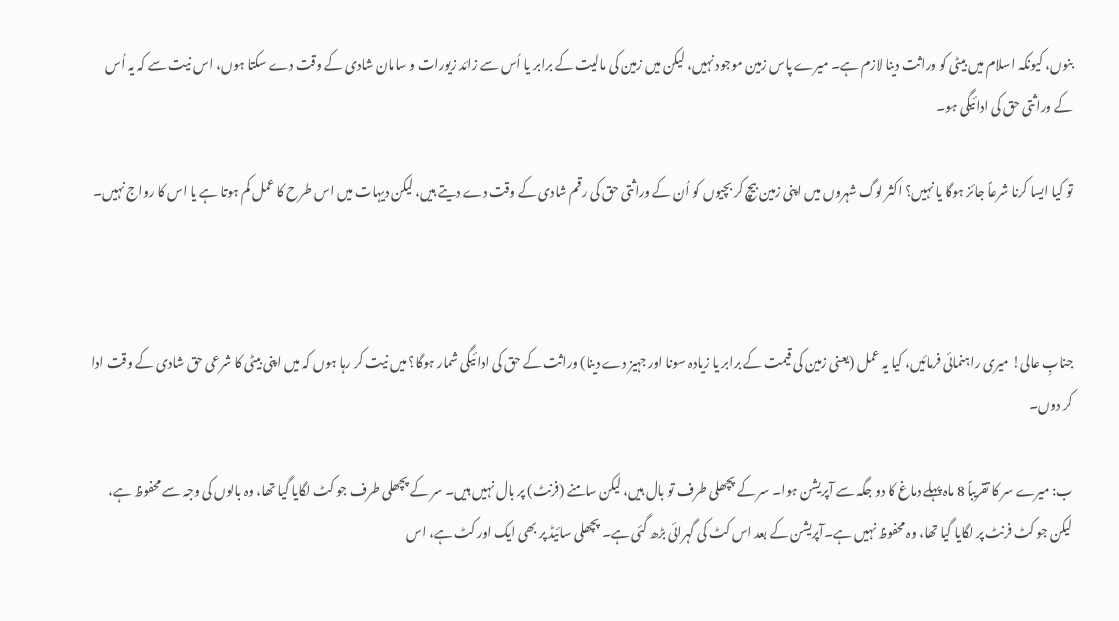بنوں، کیونکہ اسلام میں بیٹی کو وراثت دینا لازم ہے۔ میرے پاس زمین موجود نہیں، لیکن میں زمین کی مالیت کے برابر یا اُس سے زائد زیورات و سامان شادی کے وقت دے سکتا ہوں، اس نیت سے کہ یہ اُس کے وراثتی حق کی ادائیگی ہو۔

تو کیا ایسا کرنا شرعاً جائز ہوگا یا نہیں؟ اکثر لوگ شہروں میں اپنی زمین بیچ کر بچیوں کو اُن کے وراثتی حق کی رقم شادی کے وقت دے دیتے ہیں، لیکن دیہات میں اس طرح کا عمل کم ہوتا ہے یا اس کا رواج نہیں۔



جنابِ عالی! میری راہنمائی فرمائیں، کیا یہ عمل (یعنی زمین کی قیمت کے برابر یا زیادہ سونا اور جہیز دے دینا) وراثت کے حق کی ادائیگی شمار ہوگا؟ میں نیت کر رہا ہوں کہ میں اپنی بیٹی کا شرعی حق شادی کے وقت ادا کر دوں۔

ب: میرے سر کا تقریباً 8 ماہ پہلے دماغ کا دو جگہ سے آپریشن ہوا۔ سر کے پچھلی طرف تو بال ہیں، لیکن سامنے (فرنٹ) پر بال نہیں ہیں۔ سر کے پچھلی طرف جو کٹ لگایا گیا تھا، وہ بالوں کی وجہ سے محفوظ ہے، لیکن جو کٹ فرنٹ پر لگایا گیا تھا، وہ محفوظ نہیں ہے۔آپریشن کے بعد اس کٹ کی گہرائی بڑھ گئی ہے۔ پچھلی سائیڈ پر بھی ایک اور کٹ ہے، اس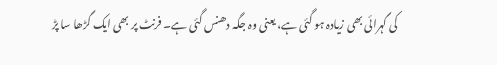کی گہرائی بھی زیادہ ہو گئی ہے، یعنی وہ جگہ دھنس گئی ہے۔ فرنٹ پر بھی ایک گڑھا سا پڑ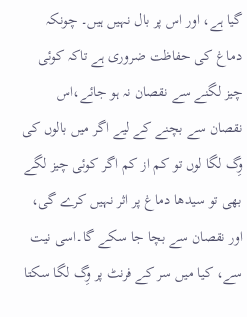گیا ہے، اور اس پر بال نہیں ہیں۔ چونکہ دماغ کی حفاظت ضروری ہے تاکہ کوئی چیز لگنے سے نقصان نہ ہو جائے،اس نقصان سے بچنے کے لیے اگر میں بالوں کی وِگ لگا لوں تو کم از کم اگر کوئی چیز لگے بھی تو سیدھا دماغ پر اثر نہیں کرے گی، اور نقصان سے بچا جا سکے گا۔اسی نیت سے، کیا میں سر کے فرنٹ پر وِگ لگا سکتا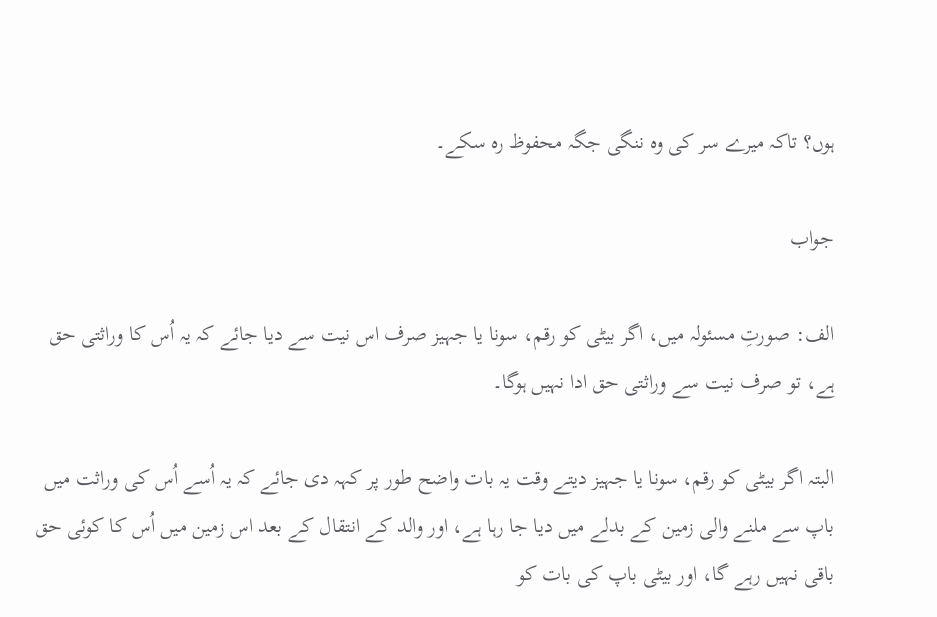ہوں؟ تاکہ میرے سر کی وہ ننگی جگہ محفوظ رہ سکے۔

جواب

الف: صورتِ مسئولہ میں، اگر بیٹی کو رقم، سونا یا جہیز صرف اس نیت سے دیا جائے کہ یہ اُس کا وراثتی حق ہے، تو صرف نیت سے وراثتی حق ادا نہیں ہوگا۔

البتہ اگر بیٹی کو رقم، سونا یا جہیز دیتے وقت یہ بات واضح طور پر کہہ دی جائے کہ یہ اُسے اُس کی وراثت میں باپ سے ملنے والی زمین کے بدلے میں دیا جا رہا ہے، اور والد کے انتقال کے بعد اس زمین میں اُس کا کوئی حق باقی نہیں رہے گا، اور بیٹی باپ کی بات کو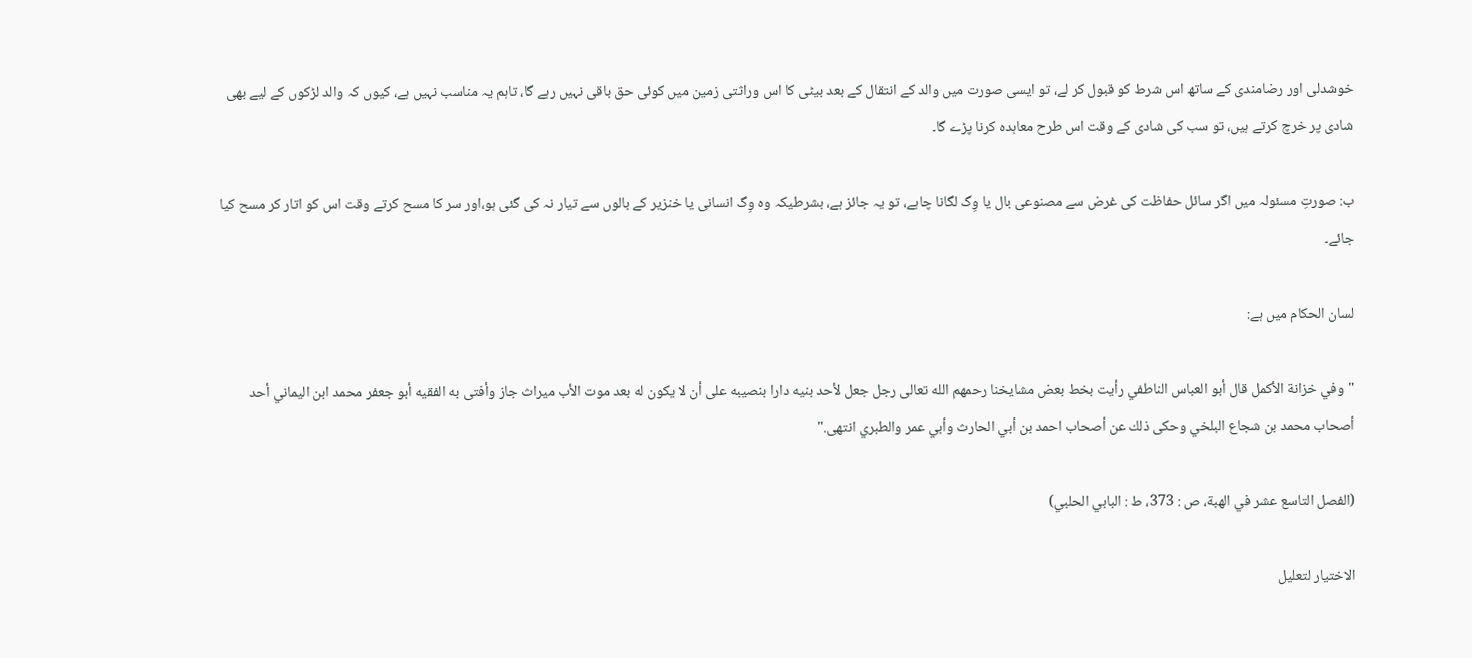خوشدلی اور رضامندی کے ساتھ اس شرط کو قبول کر لے، تو ایسی صورت میں والد کے انتقال کے بعد بیٹی کا اس وراثتی زمین میں کوئی حق باقی نہیں رہے گا، تاہم یہ مناسب نہیں ہے، کیوں کہ والد لڑکوں کے لیے بھی شادی پر خرچ کرتے ہیں، تو سب کی شادی کے وقت اس طرح معاہدہ کرنا پڑے گا۔

ب: صورتِ مسئولہ میں اگر سائل حفاظت کی غرض سے مصنوعی بال یا وِگ لگانا چاہے، تو یہ جائز ہے، بشرطیکہ وہ وِگ انسانی یا خنزیر کے بالوں سے تیار نہ کی گئی ہو،اور سر کا مسح کرتے وقت اس کو اتار کر مسح کیا جائے۔

لسان الحكام میں ہے:

"وفي خزانة الأكمل قال أبو العباس الناطفي رأيت بخط بعض مشايخنا رحمهم الله تعالى ‌رجل ‌جعل ‌لأحد ‌بنيه ‌دارا ‌بنصيبه على أن لا يكون له بعد موت الأب ميراث جاز وأفتى به الفقيه أبو جعفر محمد ابن اليماني أحد أصحاب محمد بن شجاع البلخي وحكى ذلك عن أصحاب احمد بن أبي الحارث وأبي عمر والطبري انتهى."

(الفصل التاسع عشر في الهبة، ص : 373، ط : البابي الحلبي)

الاختيار لتعليل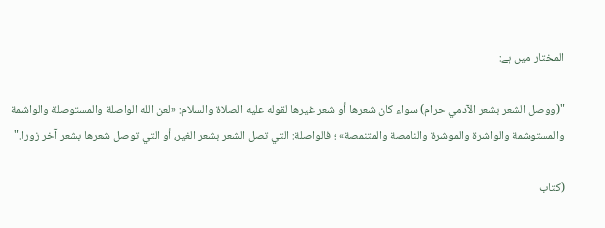المختار میں ہے:

"(ووصل ‌الشعر ‌بشعر الآدمي حرام) سواء كان شعرها أو شعر غيرها لقوله عليه الصلاة والسلام: «لعن الله الواصلة والمستوصلة والواشمة والمستوشمة والواشرة والموشرة والنامصة والمتنمصة» ؛ فالواصلة: التي تصل ‌الشعر ‌بشعر الغير، أو التي توصل شعرها بشعر آخر زورا."

(كتاب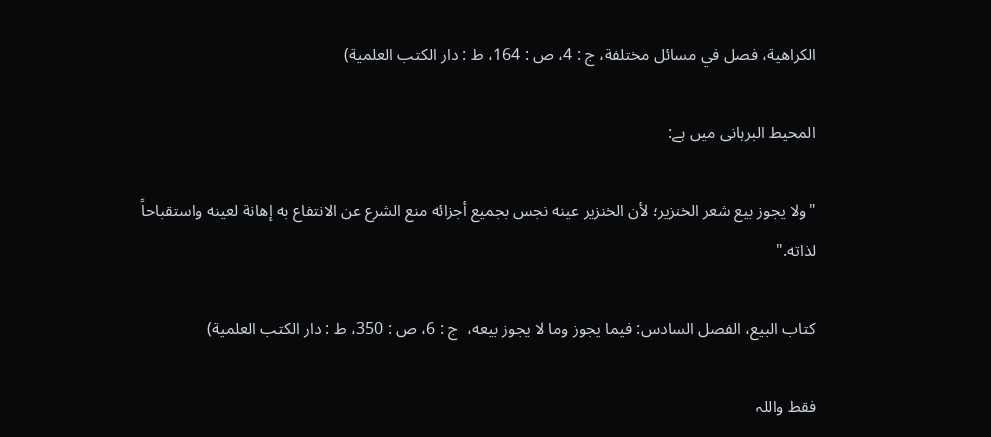الكراهية، فصل في مسائل مختلفة، ج : 4، ص : 164، ط : دار الكتب العلمية)

المحيط البرہانی میں ہے:

"ولا يجوز ‌بيع ‌شعر ‌الخنزير؛ لأن الخنزير عينه نجس بجميع أجزائه منع الشرع عن الانتفاع به إهانة لعينه واستقباحاً لذاته."

كتاب البيع، ‌‌الفصل السادس: فيما يجوز وما لا يجوز بيعه،  ج : 6، ص : 350، ط : دار الكتب العلمية)

فقط واللہ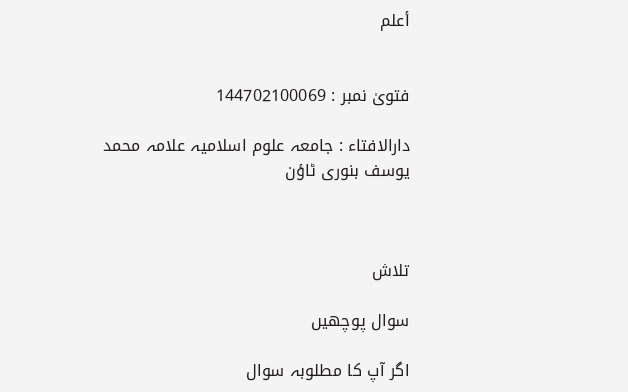أعلم


فتویٰ نمبر : 144702100069

دارالافتاء : جامعہ علوم اسلامیہ علامہ محمد یوسف بنوری ٹاؤن



تلاش

سوال پوچھیں

اگر آپ کا مطلوبہ سوال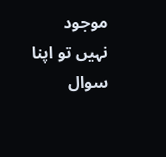موجود نہیں تو اپنا سوال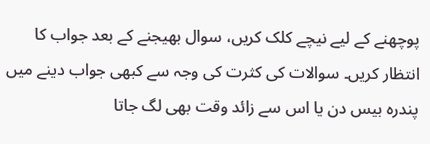پوچھنے کے لیے نیچے کلک کریں، سوال بھیجنے کے بعد جواب کا انتظار کریں۔ سوالات کی کثرت کی وجہ سے کبھی جواب دینے میں پندرہ بیس دن یا اس سے زائد وقت بھی لگ جاتا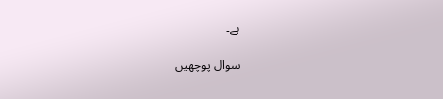ہے۔

سوال پوچھیں